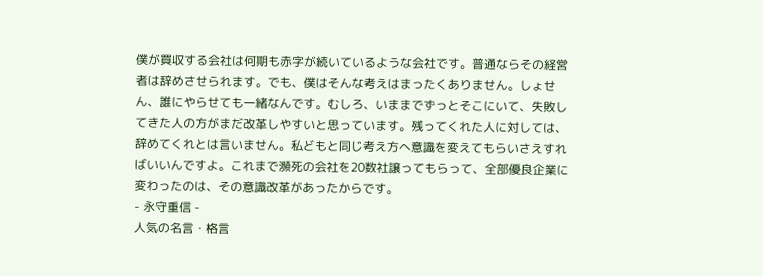僕が買収する会社は何期も赤字が続いているような会社です。普通ならその経営者は辞めさせられます。でも、僕はそんな考えはまったくありません。しょせん、誰にやらせても一緒なんです。むしろ、いままでずっとそこにいて、失敗してきた人の方がまだ改革しやすいと思っています。残ってくれた人に対しては、辞めてくれとは言いません。私どもと同じ考え方へ意識を変えてもらいさえすればいいんですよ。これまで瀕死の会社を20数社譲ってもらって、全部優良企業に変わったのは、その意識改革があったからです。
- 永守重信 -
人気の名言・格言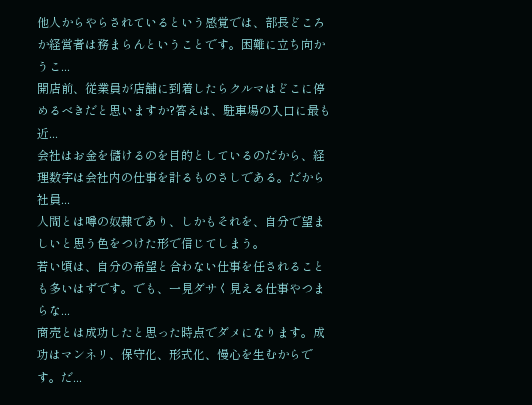他人からやらされているという感覚では、部長どころか経営者は務まらんということです。困難に立ち向かうこ...
開店前、従業員が店舗に到着したらクルマはどこに停めるべきだと思いますか?答えは、駐車場の入口に最も近...
会社はお金を儲けるのを目的としているのだから、経理数字は会社内の仕事を計るものさしである。だから社員...
人間とは噂の奴隷であり、しかもそれを、自分で望ましいと思う色をつけた形で信じてしまう。
若い頃は、自分の希望と合わない仕事を任されることも多いはずです。でも、一見ダサく見える仕事やつまらな...
商売とは成功したと思った時点でダメになります。成功はマンネリ、保守化、形式化、慢心を生むからです。だ...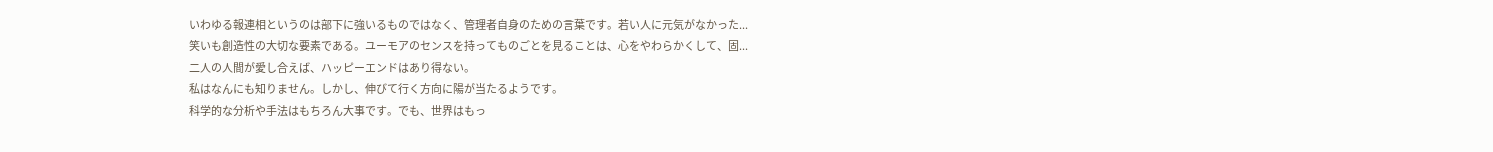いわゆる報連相というのは部下に強いるものではなく、管理者自身のための言葉です。若い人に元気がなかった...
笑いも創造性の大切な要素である。ユーモアのセンスを持ってものごとを見ることは、心をやわらかくして、固...
二人の人間が愛し合えば、ハッピーエンドはあり得ない。
私はなんにも知りません。しかし、伸びて行く方向に陽が当たるようです。
科学的な分析や手法はもちろん大事です。でも、世界はもっ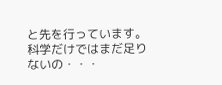と先を行っています。科学だけではまだ足りないの・・・